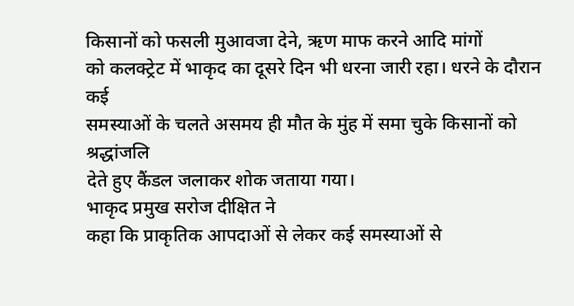किसानों को फसली मुआवजा देने, ऋण माफ करने आदि मांगों
को कलक्ट्रेट में भाकृद का दूसरे दिन भी धरना जारी रहा। धरने के दौरान कई
समस्याओं के चलते असमय ही मौत के मुंह में समा चुके किसानों को श्रद्धांजलि
देते हुए कैंडल जलाकर शोक जताया गया।
भाकृद प्रमुख सरोज दीक्षित ने
कहा कि प्राकृतिक आपदाओं से लेकर कई समस्याओं से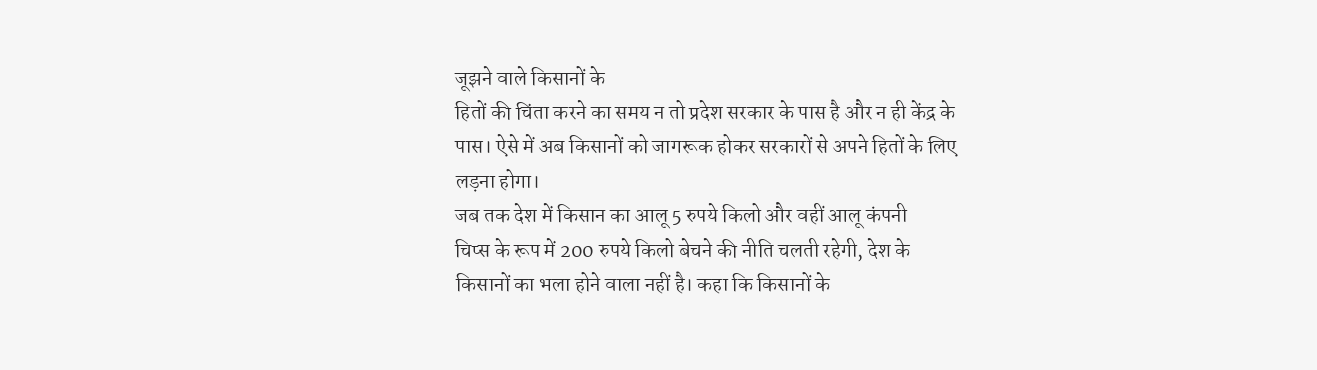जूझने वाले किसानों के
हितों की चिंता करने का समय न तो प्रदेश सरकार के पास है और न ही केंद्र के
पास। ऐसे में अब किसानों को जागरूक होकर सरकारों से अपने हितों के लिए
लड़ना होगा।
जब तक देश में किसान का आलू 5 रुपये किलो और वहीं आलू कंपनी
चिप्स के रूप में 200 रुपये किलो बेचने की नीति चलती रहेगी, देश के
किसानों का भला होने वाला नहीं है। कहा कि किसानों के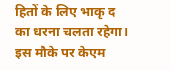हितों के लिए भाकृ द
का धरना चलता रहेगा। इस मौके पर केएम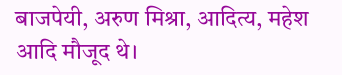बाजपेयी, अरुण मिश्रा, आदित्य, महेश
आदि मौजूद थे।